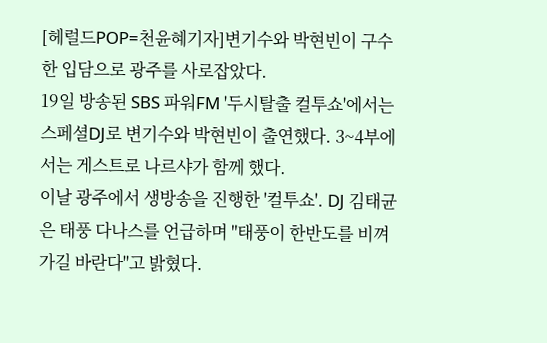[헤럴드POP=천윤혜기자]변기수와 박현빈이 구수한 입담으로 광주를 사로잡았다.
19일 방송된 SBS 파워FM '두시탈출 컬투쇼'에서는 스페셜DJ로 변기수와 박현빈이 출연했다. 3~4부에서는 게스트로 나르샤가 함께 했다.
이날 광주에서 생방송을 진행한 '컬투쇼'. DJ 김태균은 태풍 다나스를 언급하며 "태풍이 한반도를 비껴가길 바란다"고 밝혔다.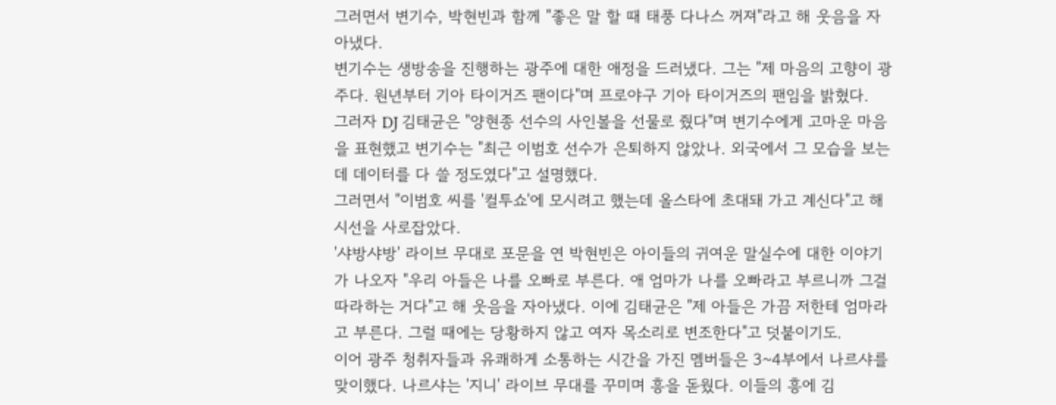그러면서 변기수, 박현빈과 함께 "좋은 말 할 때 태풍 다나스 꺼져"라고 해 웃음을 자아냈다.
변기수는 생방송을 진행하는 광주에 대한 애정을 드러냈다. 그는 "제 마음의 고향이 광주다. 원년부터 기아 타이거즈 팬이다"며 프로야구 기아 타이거즈의 팬임을 밝혔다.
그러자 DJ 김태균은 "양현종 선수의 사인볼을 선물로 줬다"며 변기수에게 고마운 마음을 표현했고 변기수는 "최근 이범호 선수가 은퇴하지 않았나. 외국에서 그 모습을 보는데 데이터를 다 쓸 정도였다"고 설명했다.
그러면서 "이범호 씨를 '컬투쇼'에 모시려고 했는데 올스타에 초대돼 가고 계신다"고 해 시선을 사로잡았다.
'샤방샤방' 라이브 무대로 포문을 연 박현빈은 아이들의 귀여운 말실수에 대한 이야기가 나오자 "우리 아들은 나를 오빠로 부른다. 애 엄마가 나를 오빠라고 부르니까 그걸 따라하는 거다"고 해 웃음을 자아냈다. 이에 김태균은 "제 아들은 가끔 저한테 엄마라고 부른다. 그럴 때에는 당황하지 않고 여자 목소리로 변조한다"고 덧붙이기도.
이어 광주 청취자들과 유쾌하게 소통하는 시간을 가진 멤버들은 3~4부에서 나르샤를 맞이했다. 나르샤는 '지니' 라이브 무대를 꾸미며 흥을 돋웠다. 이들의 흥에 김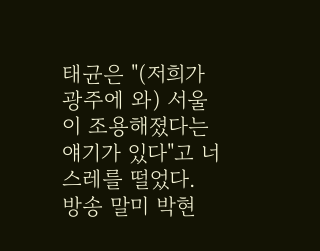태균은 "(저희가 광주에 와) 서울이 조용해졌다는 얘기가 있다"고 너스레를 떨었다.
방송 말미 박현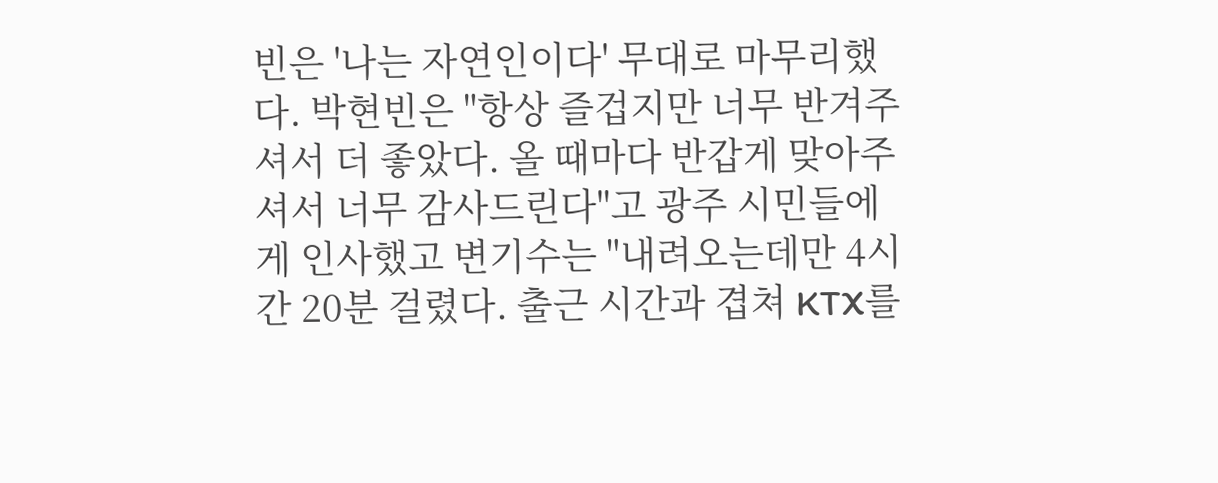빈은 '나는 자연인이다' 무대로 마무리했다. 박현빈은 "항상 즐겁지만 너무 반겨주셔서 더 좋았다. 올 때마다 반갑게 맞아주셔서 너무 감사드린다"고 광주 시민들에게 인사했고 변기수는 "내려오는데만 4시간 20분 걸렸다. 출근 시간과 겹쳐 KTX를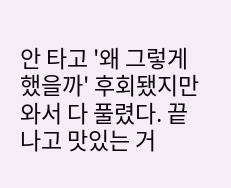안 타고 '왜 그렇게 했을까' 후회됐지만 와서 다 풀렸다. 끝나고 맛있는 거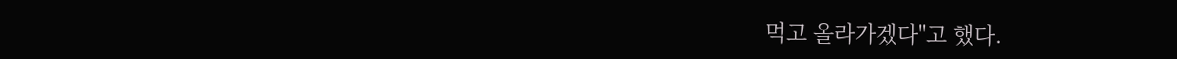먹고 올라가겠다"고 했다.